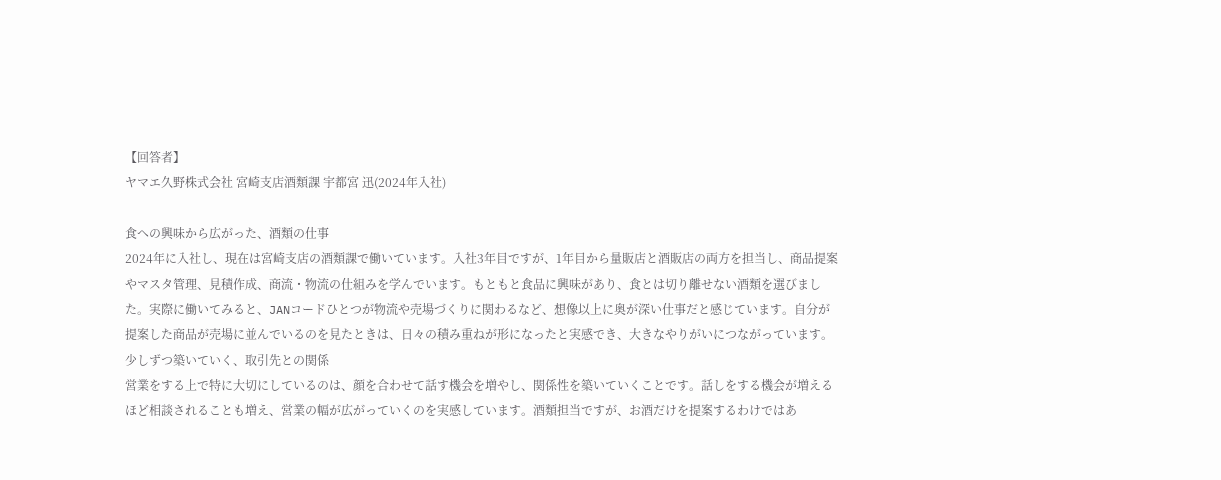【回答者】
ヤマエ久野株式会社 宮崎支店酒類課 宇都宮 迅(2024年入社)

食への興味から広がった、酒類の仕事
2024年に入社し、現在は宮崎支店の酒類課で働いています。入社3年目ですが、1年目から量販店と酒販店の両方を担当し、商品提案やマスタ管理、見積作成、商流・物流の仕組みを学んでいます。もともと食品に興味があり、食とは切り離せない酒類を選びました。実際に働いてみると、JANコードひとつが物流や売場づくりに関わるなど、想像以上に奥が深い仕事だと感じています。自分が提案した商品が売場に並んでいるのを見たときは、日々の積み重ねが形になったと実感でき、大きなやりがいにつながっています。
少しずつ築いていく、取引先との関係
営業をする上で特に大切にしているのは、顔を合わせて話す機会を増やし、関係性を築いていくことです。話しをする機会が増えるほど相談されることも増え、営業の幅が広がっていくのを実感しています。酒類担当ですが、お酒だけを提案するわけではあ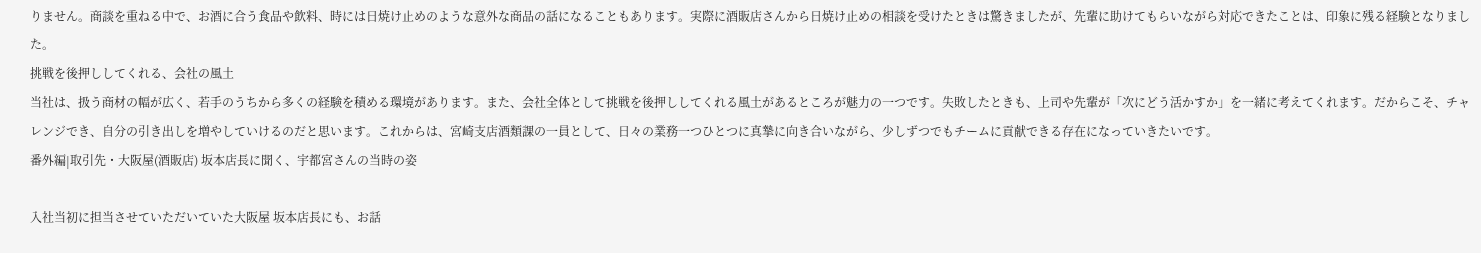りません。商談を重ねる中で、お酒に合う食品や飲料、時には日焼け止めのような意外な商品の話になることもあります。実際に酒販店さんから日焼け止めの相談を受けたときは驚きましたが、先輩に助けてもらいながら対応できたことは、印象に残る経験となりました。
挑戦を後押ししてくれる、会社の風土
当社は、扱う商材の幅が広く、若手のうちから多くの経験を積める環境があります。また、会社全体として挑戦を後押ししてくれる風土があるところが魅力の一つです。失敗したときも、上司や先輩が「次にどう活かすか」を一緒に考えてくれます。だからこそ、チャレンジでき、自分の引き出しを増やしていけるのだと思います。これからは、宮崎支店酒類課の一員として、日々の業務一つひとつに真摯に向き合いながら、少しずつでもチームに貢献できる存在になっていきたいです。
番外編|取引先・大阪屋(酒販店) 坂本店長に聞く、宇都宮さんの当時の姿

入社当初に担当させていただいていた大阪屋 坂本店長にも、お話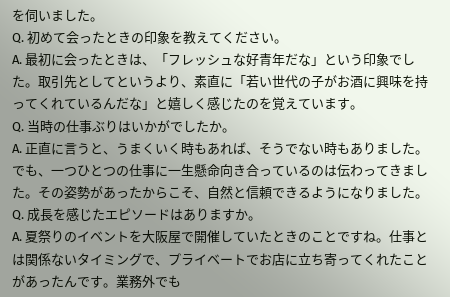を伺いました。
Q. 初めて会ったときの印象を教えてください。
A. 最初に会ったときは、「フレッシュな好青年だな」という印象でした。取引先としてというより、素直に「若い世代の子がお酒に興味を持ってくれているんだな」と嬉しく感じたのを覚えています。
Q. 当時の仕事ぶりはいかがでしたか。
A. 正直に言うと、うまくいく時もあれば、そうでない時もありました。でも、一つひとつの仕事に一生懸命向き合っているのは伝わってきました。その姿勢があったからこそ、自然と信頼できるようになりました。
Q. 成長を感じたエピソードはありますか。
A. 夏祭りのイベントを大阪屋で開催していたときのことですね。仕事とは関係ないタイミングで、プライベートでお店に立ち寄ってくれたことがあったんです。業務外でも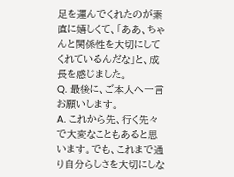足を運んでくれたのが素直に嬉しくて、「ああ、ちゃんと関係性を大切にしてくれているんだな」と、成長を感じました。
Q. 最後に、ご本人へ一言お願いします。
A. これから先、行く先々で大変なこともあると思います。でも、これまで通り自分らしさを大切にしな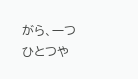がら、一つひとつや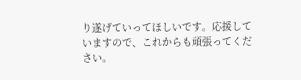り遂げていってほしいです。応援していますので、これからも頑張ってください。